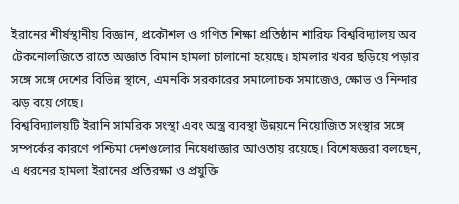ইরানের শীর্ষস্থানীয় বিজ্ঞান, প্রকৌশল ও গণিত শিক্ষা প্রতিষ্ঠান শারিফ বিশ্ববিদ্যালয় অব টেকনোলজিতে রাতে অজ্ঞাত বিমান হামলা চালানো হয়েছে। হামলার খবর ছড়িয়ে পড়ার সঙ্গে সঙ্গে দেশের বিভিন্ন স্থানে, এমনকি সরকারের সমালোচক সমাজেও, ক্ষোভ ও নিন্দার ঝড় বয়ে গেছে।
বিশ্ববিদ্যালয়টি ইরানি সামরিক সংস্থা এবং অস্ত্র ব্যবস্থা উন্নয়নে নিয়োজিত সংস্থার সঙ্গে সম্পর্কের কারণে পশ্চিমা দেশগুলোর নিষেধাজ্ঞার আওতায় রয়েছে। বিশেষজ্ঞরা বলছেন, এ ধরনের হামলা ইরানের প্রতিরক্ষা ও প্রযুক্তি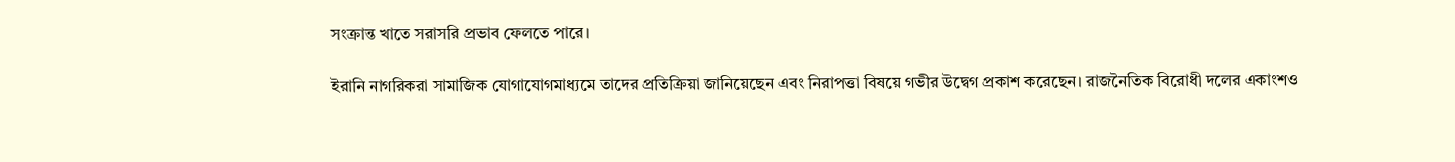সংক্রান্ত খাতে সরাসরি প্রভাব ফেলতে পারে।

ইরানি নাগরিকরা সামাজিক যোগাযোগমাধ্যমে তাদের প্রতিক্রিয়া জানিয়েছেন এবং নিরাপত্তা বিষয়ে গভীর উদ্বেগ প্রকাশ করেছেন। রাজনৈতিক বিরোধী দলের একাংশও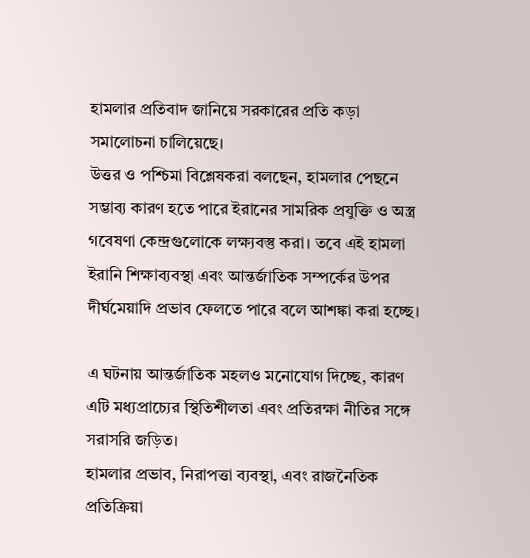হামলার প্রতিবাদ জানিয়ে সরকারের প্রতি কড়া সমালোচনা চালিয়েছে।
উত্তর ও পশ্চিমা বিশ্লেষকরা বলছেন, হামলার পেছনে সম্ভাব্য কারণ হতে পারে ইরানের সামরিক প্রযুক্তি ও অস্ত্র গবেষণা কেন্দ্রগুলোকে লক্ষ্যবস্তু করা। তবে এই হামলা ইরানি শিক্ষাব্যবস্থা এবং আন্তর্জাতিক সম্পর্কের উপর দীর্ঘমেয়াদি প্রভাব ফেলতে পারে বলে আশঙ্কা করা হচ্ছে।

এ ঘটনায় আন্তর্জাতিক মহলও মনোযোগ দিচ্ছে, কারণ এটি মধ্যপ্রাচ্যের স্থিতিশীলতা এবং প্রতিরক্ষা নীতির সঙ্গে সরাসরি জড়িত।
হামলার প্রভাব, নিরাপত্তা ব্যবস্থা, এবং রাজনৈতিক প্রতিক্রিয়া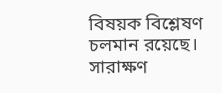বিষয়ক বিশ্লেষণ চলমান রয়েছে।
সারাক্ষণ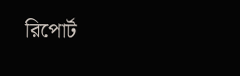রিপোর্ট